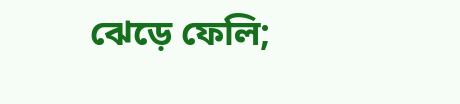ঝেড়ে ফেলি;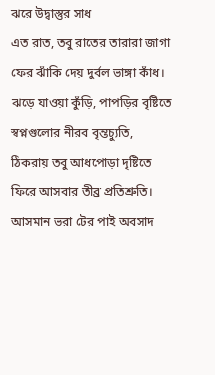ঝরে উদ্বাস্তুর সাধ
এত রাত, তবু রাতের তারারা জাগা
ফের ঝাঁকি দেয় দুর্বল ভাঙ্গা কাঁধ।
ঝড়ে যাওয়া কুঁড়ি, পাপড়ির বৃষ্টিতে
স্বপ্নগুলোর নীরব বৃন্তচ্যুতি,
ঠিকরায় তবু আধপোড়া দৃষ্টিতে
ফিরে আসবার তীব্র প্রতিশ্রুতি।
আসমান ভরা টের পাই অবসাদ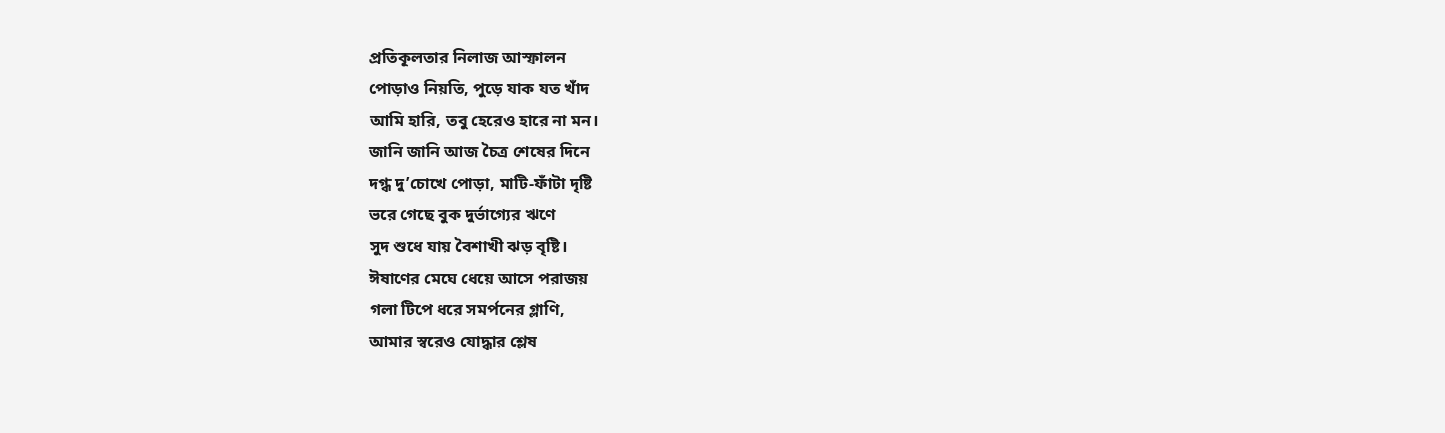প্রতিকূলতার নিলাজ আস্ফালন
পোড়াও নিয়তি, পুড়ে যাক যত খাঁদ
আমি হারি, তবু হেরেও হারে না মন।
জানি জানি আজ চৈত্র শেষের দিনে
দগ্ধ দু’চোখে পোড়া, মাটি-ফাঁটা দৃষ্টি
ভরে গেছে বুক দুর্ভাগ্যের ঋণে
সুদ শুধে যায় বৈশাখী ঝড় বৃষ্টি।
ঈষাণের মেঘে ধেয়ে আসে পরাজয়
গলা টিপে ধরে সমর্পনের গ্লাণি,
আমার স্বরেও যোদ্ধার শ্লেষ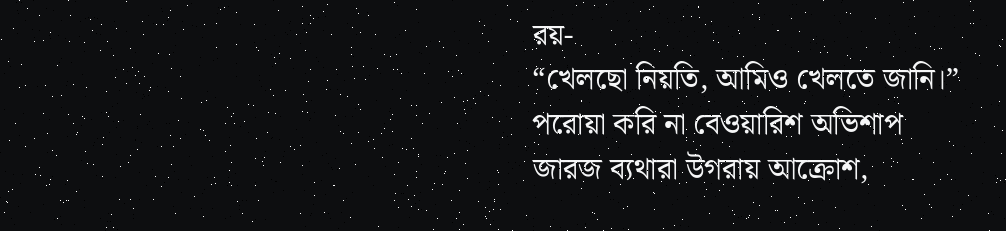রয়-
“খেলছো নিয়তি, আমিও খেলতে জানি।”
পরোয়া করি না বেওয়ারিশ অভিশাপ
জারজ ব্যথারা উগরায় আক্রোশ,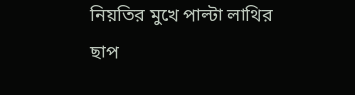নিয়তির মুখে পাল্টা লাথির ছাপ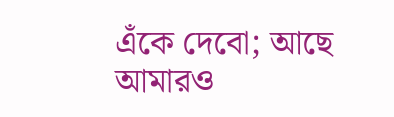এঁকে দেবো; আছে আমারও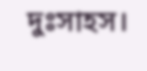দুঃসাহস।